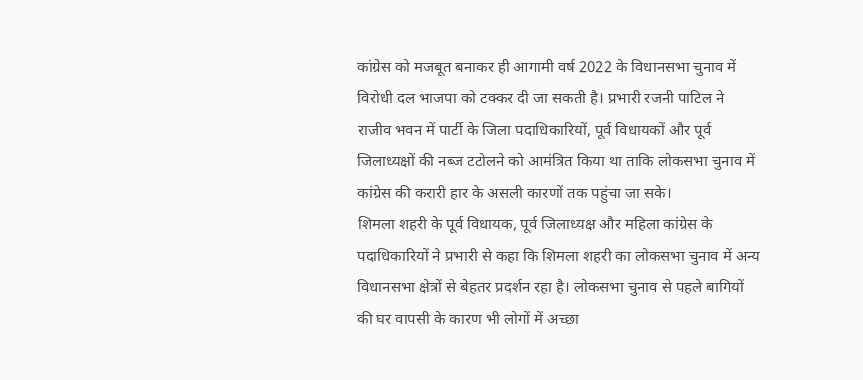कांग्रेस को मजबूत बनाकर ही आगामी वर्ष 2022 के विधानसभा चुनाव में विरोधी दल भाजपा को टक्कर दी जा सकती है। प्रभारी रजनी पाटिल ने राजीव भवन में पार्टी के जिला पदाधिकारियों, पूर्व विधायकों और पूर्व जिलाध्यक्षों की नब्ज टटोलने को आमंत्रित किया था ताकि लोकसभा चुनाव में कांग्रेस की करारी हार के असली कारणों तक पहुंचा जा सके।
शिमला शहरी के पूर्व विधायक, पूर्व जिलाध्यक्ष और महिला कांग्रेस के पदाधिकारियों ने प्रभारी से कहा कि शिमला शहरी का लोकसभा चुनाव में अन्य विधानसभा क्षेत्रों से बेहतर प्रदर्शन रहा है। लोकसभा चुनाव से पहले बागियों की घर वापसी के कारण भी लोगों में अच्छा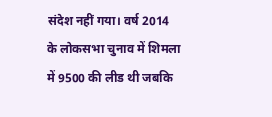संदेश नहीं गया। वर्ष 2014 के लोकसभा चुनाव में शिमला में 9500 की लीड थी जबकि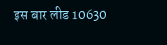इस बार लीड 10630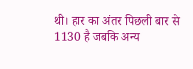थी। हार का अंतर पिछली बार से 1130 है जबकि अन्य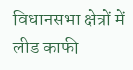विधानसभा क्षेत्रों में लीड काफी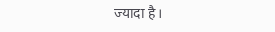ज्यादा है।